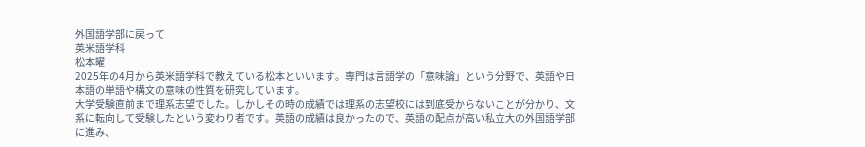外国語学部に戻って
英米語学科
松本曜
2025年の4月から英米語学科で教えている松本といいます。専門は言語学の「意味論」という分野で、英語や日本語の単語や構文の意味の性質を研究しています。
大学受験直前まで理系志望でした。しかしその時の成績では理系の志望校には到底受からないことが分かり、文系に転向して受験したという変わり者です。英語の成績は良かったので、英語の配点が高い私立大の外国語学部に進み、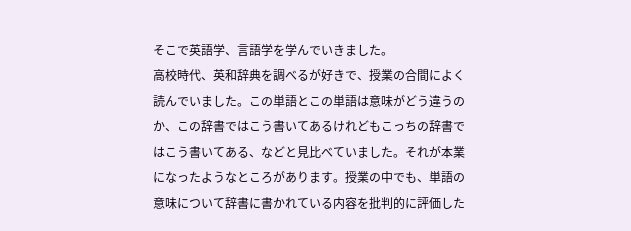そこで英語学、言語学を学んでいきました。
高校時代、英和辞典を調べるが好きで、授業の合間によく読んでいました。この単語とこの単語は意味がどう違うのか、この辞書ではこう書いてあるけれどもこっちの辞書ではこう書いてある、などと見比べていました。それが本業になったようなところがあります。授業の中でも、単語の意味について辞書に書かれている内容を批判的に評価した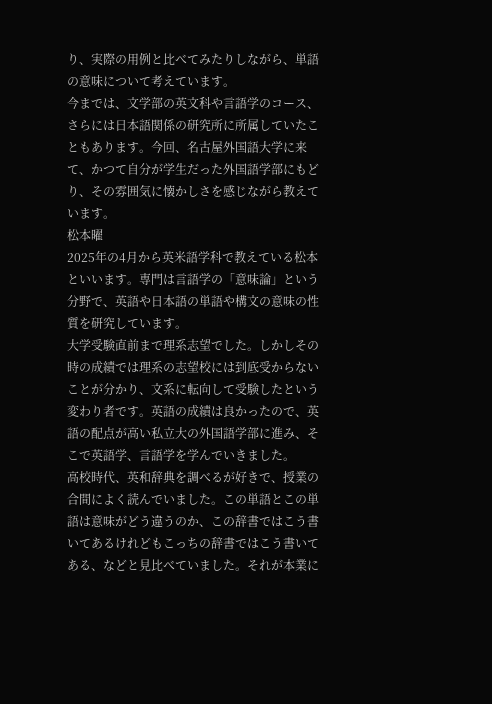り、実際の用例と比べてみたりしながら、単語の意味について考えています。
今までは、文学部の英文科や言語学のコース、さらには日本語関係の研究所に所属していたこともあります。今回、名古屋外国語大学に来て、かつて自分が学生だった外国語学部にもどり、その雰囲気に懐かしさを感じながら教えています。
松本曜
2025年の4月から英米語学科で教えている松本といいます。専門は言語学の「意味論」という分野で、英語や日本語の単語や構文の意味の性質を研究しています。
大学受験直前まで理系志望でした。しかしその時の成績では理系の志望校には到底受からないことが分かり、文系に転向して受験したという変わり者です。英語の成績は良かったので、英語の配点が高い私立大の外国語学部に進み、そこで英語学、言語学を学んでいきました。
高校時代、英和辞典を調べるが好きで、授業の合間によく読んでいました。この単語とこの単語は意味がどう違うのか、この辞書ではこう書いてあるけれどもこっちの辞書ではこう書いてある、などと見比べていました。それが本業に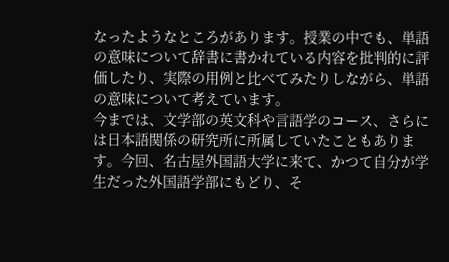なったようなところがあります。授業の中でも、単語の意味について辞書に書かれている内容を批判的に評価したり、実際の用例と比べてみたりしながら、単語の意味について考えています。
今までは、文学部の英文科や言語学のコース、さらには日本語関係の研究所に所属していたこともあります。今回、名古屋外国語大学に来て、かつて自分が学生だった外国語学部にもどり、そ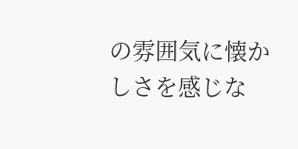の雰囲気に懐かしさを感じな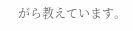がら教えています。